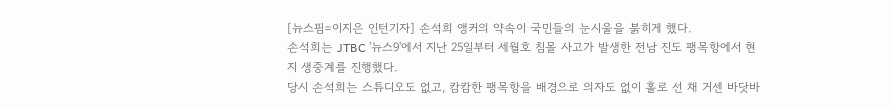[뉴스핌=이지은 인턴기자] 손석희 앵커의 약속이 국민들의 눈시울을 붉히게 했다.
손석희는 JTBC '뉴스9'에서 지난 25일부터 세월호 침몰 사고가 발생한 전남 진도 팽목항에서 현지 생중계를 진행했다.
당시 손석희는 스튜디오도 없고, 캄캄한 팽목항을 배경으로 의자도 없이 홀로 선 채 거센 바닷바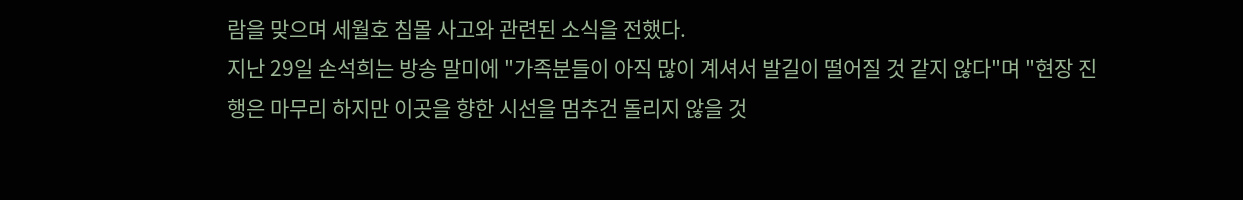람을 맞으며 세월호 침몰 사고와 관련된 소식을 전했다.
지난 29일 손석희는 방송 말미에 "가족분들이 아직 많이 계셔서 발길이 떨어질 것 같지 않다"며 "현장 진행은 마무리 하지만 이곳을 향한 시선을 멈추건 돌리지 않을 것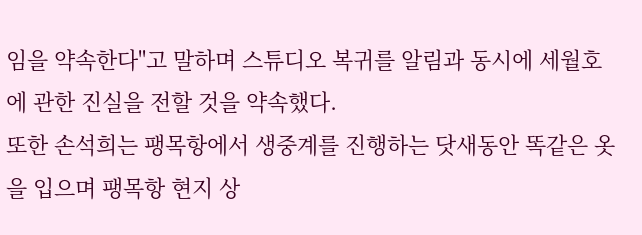임을 약속한다"고 말하며 스튜디오 복귀를 알림과 동시에 세월호에 관한 진실을 전할 것을 약속했다.
또한 손석희는 팽목항에서 생중계를 진행하는 닷새동안 똑같은 옷을 입으며 팽목항 현지 상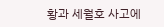황과 세월호 사고에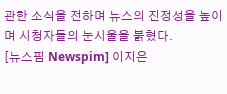관한 소식을 전하며 뉴스의 진정성을 높이며 시청자들의 눈시울을 붉혔다.
[뉴스핌 Newspim] 이지은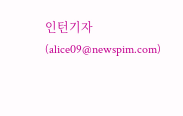인턴기자(alice09@newspim.com)